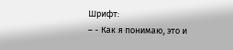Шрифт:
– - Как я понимаю, это и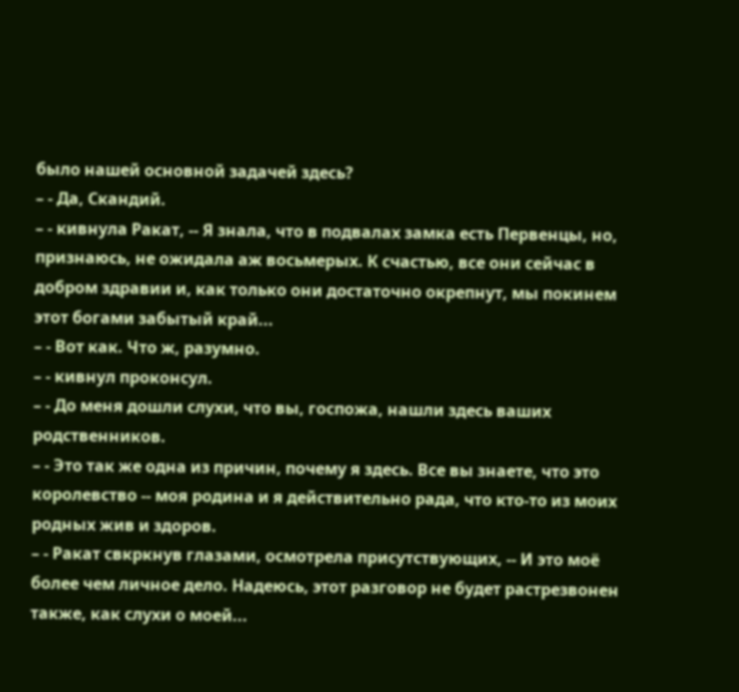было нашей основной задачей здесь?
– - Да, Скандий.
– - кивнула Ракат, -- Я знала, что в подвалах замка есть Первенцы, но, признаюсь, не ожидала аж восьмерых. К счастью, все они сейчас в добром здравии и, как только они достаточно окрепнут, мы покинем этот богами забытый край...
– - Вот как. Что ж, разумно.
– - кивнул проконсул.
– - До меня дошли слухи, что вы, госпожа, нашли здесь ваших родственников.
– - Это так же одна из причин, почему я здесь. Все вы знаете, что это королевство -- моя родина и я действительно рада, что кто-то из моих родных жив и здоров.
– - Ракат свкркнув глазами, осмотрела присутствующих, -- И это моё более чем личное дело. Надеюсь, этот разговор не будет растрезвонен также, как слухи о моей...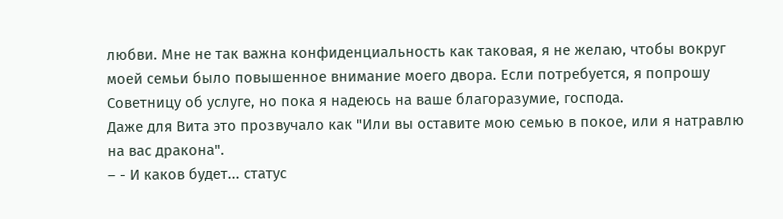любви. Мне не так важна конфиденциальность как таковая, я не желаю, чтобы вокруг моей семьи было повышенное внимание моего двора. Если потребуется, я попрошу Советницу об услуге, но пока я надеюсь на ваше благоразумие, господа.
Даже для Вита это прозвучало как "Или вы оставите мою семью в покое, или я натравлю на вас дракона".
– - И каков будет... статус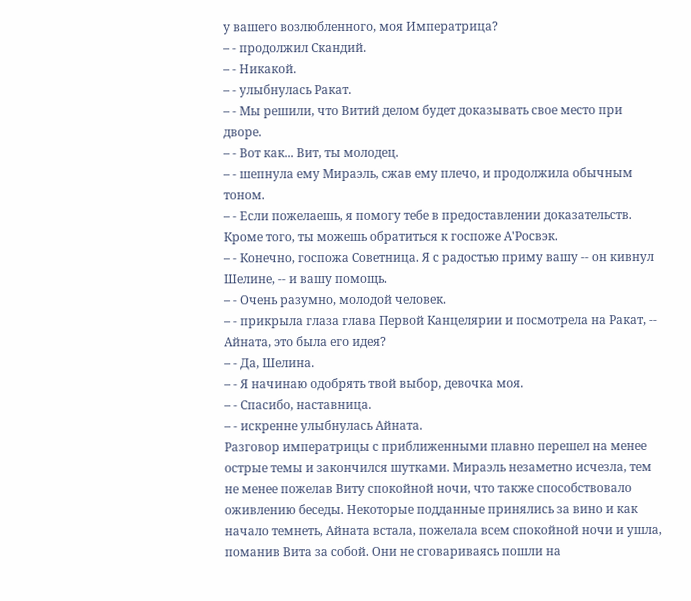у вашего возлюбленного, моя Императрица?
– - продолжил Скандий.
– - Никакой.
– - улыбнулась Ракат.
– - Мы решили, что Витий делом будет доказывать свое место при дворе.
– - Вот как... Вит, ты молодец.
– - шепнула ему Мираэль, сжав ему плечо, и продолжила обычным тоном.
– - Если пожелаешь, я помогу тебе в предоставлении доказательств. Кроме того, ты можешь обратиться к госпоже А'Росвэк.
– - Конечно, госпожа Советница. Я с радостью приму вашу -- он кивнул Шелине, -- и вашу помощь.
– - Очень разумно, молодой человек.
– - прикрыла глаза глава Первой Канцелярии и посмотрела на Ракат, -- Айната, это была его идея?
– - Да, Шелина.
– - Я начинаю одобрять твой выбор, девочка моя.
– - Спасибо, наставница.
– - искренне улыбнулась Айната.
Разговор императрицы с приближенными плавно перешел на менее острые темы и закончился шутками. Мираэль незаметно исчезла, тем не менее пожелав Виту спокойной ночи, что также способствовало оживлению беседы. Некоторые подданные принялись за вино и как начало темнеть, Айната встала, пожелала всем спокойной ночи и ушла, поманив Вита за собой. Они не сговариваясь пошли на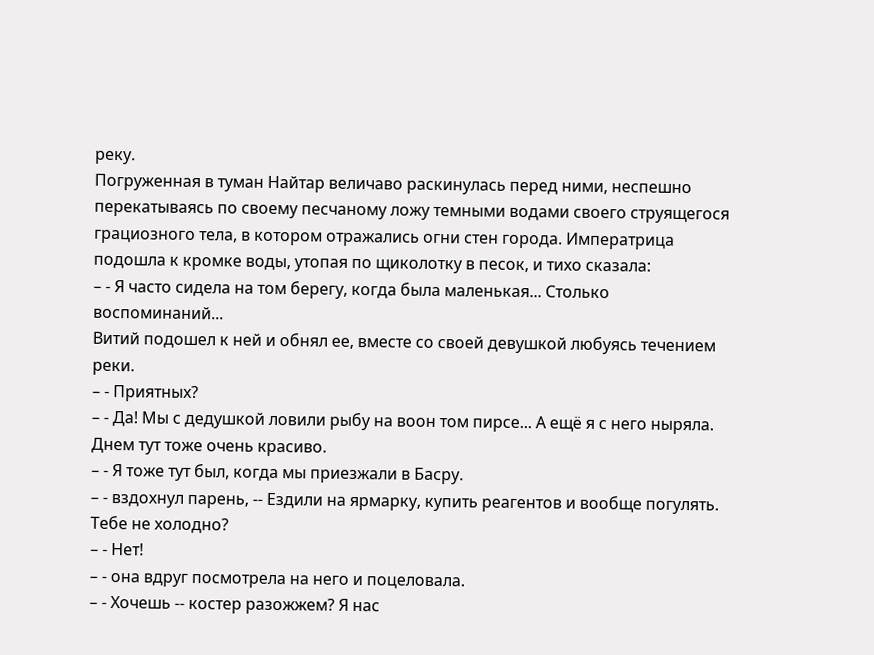реку.
Погруженная в туман Найтар величаво раскинулась перед ними, неспешно перекатываясь по своему песчаному ложу темными водами своего струящегося грациозного тела, в котором отражались огни стен города. Императрица подошла к кромке воды, утопая по щиколотку в песок, и тихо сказала:
– - Я часто сидела на том берегу, когда была маленькая... Столько воспоминаний...
Витий подошел к ней и обнял ее, вместе со своей девушкой любуясь течением реки.
– - Приятных?
– - Да! Мы с дедушкой ловили рыбу на воон том пирсе... А ещё я с него ныряла. Днем тут тоже очень красиво.
– - Я тоже тут был, когда мы приезжали в Басру.
– - вздохнул парень, -- Ездили на ярмарку, купить реагентов и вообще погулять. Тебе не холодно?
– - Нет!
– - она вдруг посмотрела на него и поцеловала.
– - Хочешь -- костер разожжем? Я нас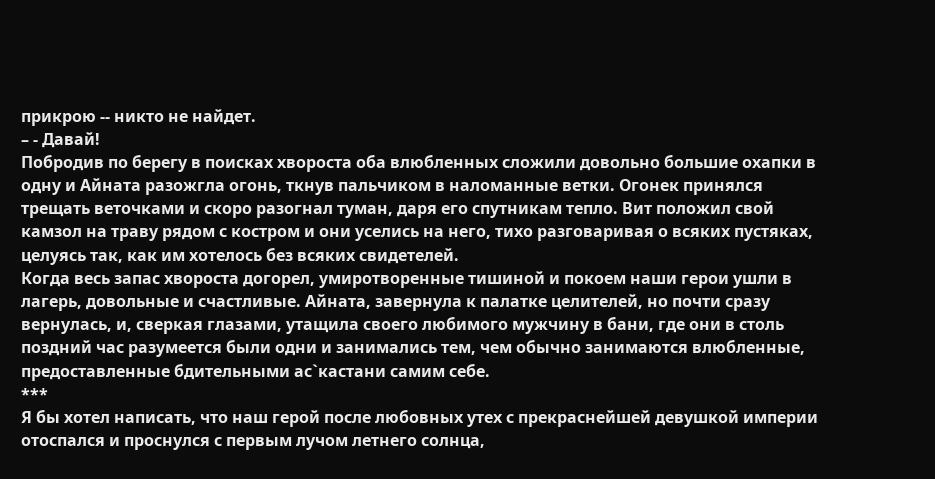прикрою -- никто не найдет.
– - Давай!
Побродив по берегу в поисках хвороста оба влюбленных сложили довольно большие охапки в одну и Айната разожгла огонь, ткнув пальчиком в наломанные ветки. Огонек принялся трещать веточками и скоро разогнал туман, даря его спутникам тепло. Вит положил свой камзол на траву рядом с костром и они уселись на него, тихо разговаривая о всяких пустяках, целуясь так, как им хотелось без всяких свидетелей.
Когда весь запас хвороста догорел, умиротворенные тишиной и покоем наши герои ушли в лагерь, довольные и счастливые. Айната, завернула к палатке целителей, но почти сразу вернулась, и, сверкая глазами, утащила своего любимого мужчину в бани, где они в столь поздний час разумеется были одни и занимались тем, чем обычно занимаются влюбленные, предоставленные бдительными ас`кастани самим себе.
***
Я бы хотел написать, что наш герой после любовных утех с прекраснейшей девушкой империи отоспался и проснулся с первым лучом летнего солнца,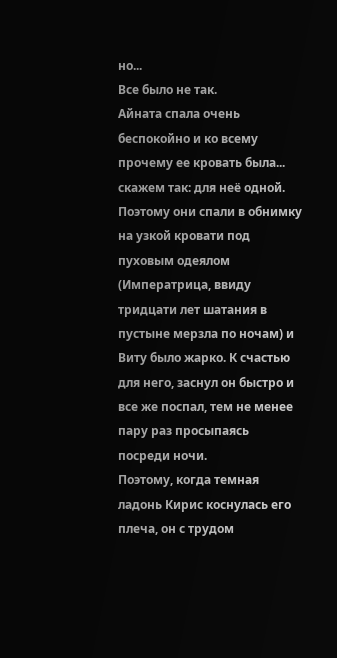но...
Все было не так.
Айната спала очень беспокойно и ко всему прочему ее кровать была... скажем так: для неё одной. Поэтому они спали в обнимку на узкой кровати под пуховым одеялом (Императрица, ввиду тридцати лет шатания в пустыне мерзла по ночам) и Виту было жарко. К счастью для него, заснул он быстро и все же поспал, тем не менее пару раз просыпаясь посреди ночи.
Поэтому, когда темная ладонь Кирис коснулась его плеча, он с трудом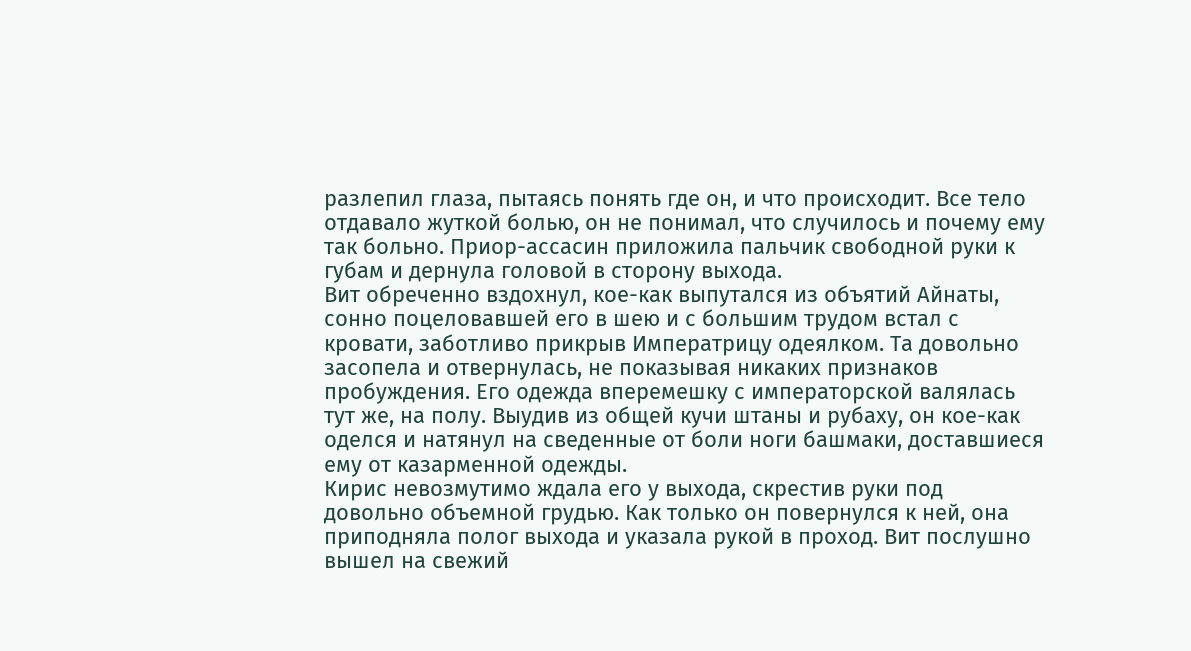разлепил глаза, пытаясь понять где он, и что происходит. Все тело отдавало жуткой болью, он не понимал, что случилось и почему ему так больно. Приор-ассасин приложила пальчик свободной руки к губам и дернула головой в сторону выхода.
Вит обреченно вздохнул, кое-как выпутался из объятий Айнаты, сонно поцеловавшей его в шею и с большим трудом встал с кровати, заботливо прикрыв Императрицу одеялком. Та довольно засопела и отвернулась, не показывая никаких признаков пробуждения. Его одежда вперемешку с императорской валялась тут же, на полу. Выудив из общей кучи штаны и рубаху, он кое-как оделся и натянул на сведенные от боли ноги башмаки, доставшиеся ему от казарменной одежды.
Кирис невозмутимо ждала его у выхода, скрестив руки под довольно объемной грудью. Как только он повернулся к ней, она приподняла полог выхода и указала рукой в проход. Вит послушно вышел на свежий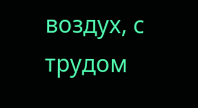воздух, с трудом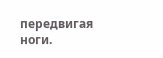передвигая ноги.